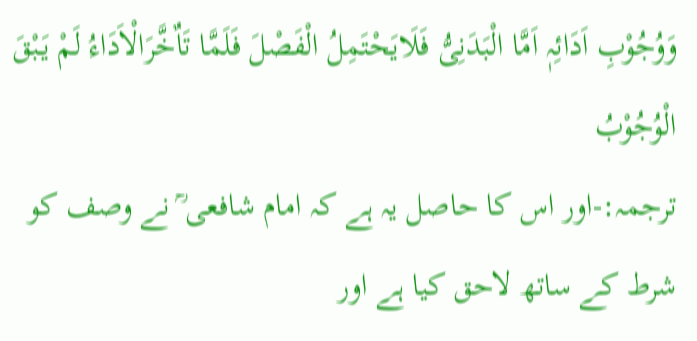وَوُجُوْبِ اَدَائِہٖ اَمَّا الْبَدَنِیُّ فَلَایَحْتَمِلُ الْفَصْلَ فَلَمَّا تَاٌخَّرَالْاَدَاءُ لَمْ یَبْقَ الْوُجُوْبُ
ترجمہ:-اور اس کا حاصل یہ ہے کہ امام شافعی ؒ نے وصف کو شرط کے ساتھ لاحق کیا ہے اور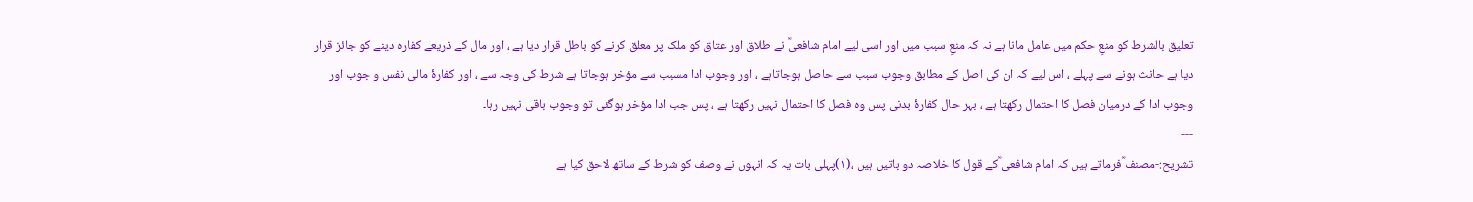تعلیق بالشرط کو منعِ حکم میں عامل مانا ہے نہ کہ منعِ سبب میں اور اسی لیے امام شافعیؒ نے طلاق اور عتاق کو ملک پر معلق کرنے کو باطل قرار دیا ہے ، اور مال کے ذریعے کفارہ دینے کو جائز قرار دیا ہے حانث ہونے سے پہلے ، اس لیے کہ ان کی اصل کے مطابق وجوب سبب سے حاصل ہوجاتاہے ، اور وجوب ادا مسبب سے مؤخر ہوجاتا ہے شرط کی وجہ سے ، اور کفارۂ مالی نفس و جوب اور وجوب ادا کے درمیان فصل کا احتمال رکھتا ہے ، بہر حال کفارۂ بدنی پس وہ فصل کا احتمال نہیں رکھتا ہے ، پس جب ادا مؤخر ہوگئی تو وجوب باقی نہیں رہا۔
---
تشریح:-مصنف ؒفرماتے ہیں کہ امام شافعی ؒکے قول کا خلاصہ دو باتیں ہیں ،(۱)پہلی بات یہ کہ انہوں نے وصف کو شرط کے ساتھ لاحق کیا ہے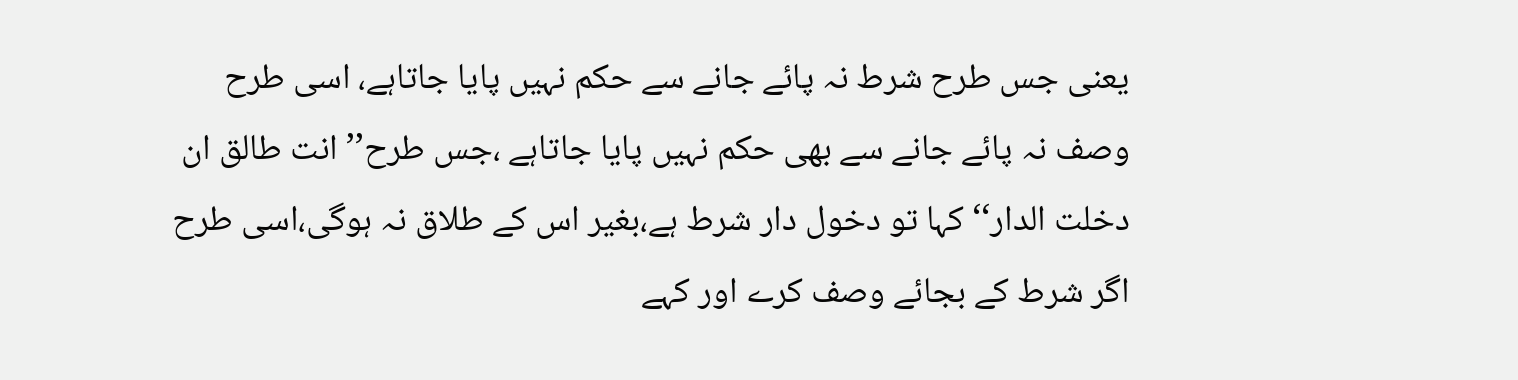یعنی جس طرح شرط نہ پائے جانے سے حکم نہیں پایا جاتاہے، اسی طرح وصف نہ پائے جانے سے بھی حکم نہیں پایا جاتاہے ،جس طرح’’ انت طالق ان دخلت الدار‘‘ کہا تو دخول دار شرط ہے،بغیر اس کے طلاق نہ ہوگی،اسی طرح اگر شرط کے بجائے وصف کرے اور کہے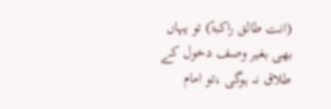(انت طالق راکبۃً) تو یہاں بھی بغیر وصف دخول کے طلاق نہ ہوگی ،تو امام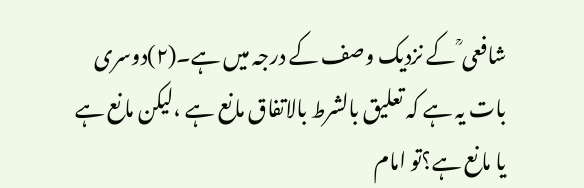شافعی ؒ کے نزدیک وصف کے درجہ میں ہے۔(۲)دوسری بات یہ ہے کہ تعلیق بالشرط بالاتفاق مانع ہے ،لیکن مانع ہے یا مانع ہے؟تو امام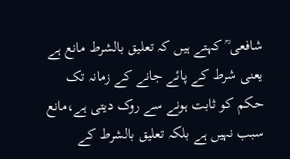شافعی ؒ کہتے ہیں کہ تعلیق بالشرط مانع ہے یعنی شرط کے پائے جانے کے زمانہ تک حکم کو ثابت ہونے سے روک دیتی ہے،مانع سبب نہیں ہے بلکہ تعلیق بالشرط کے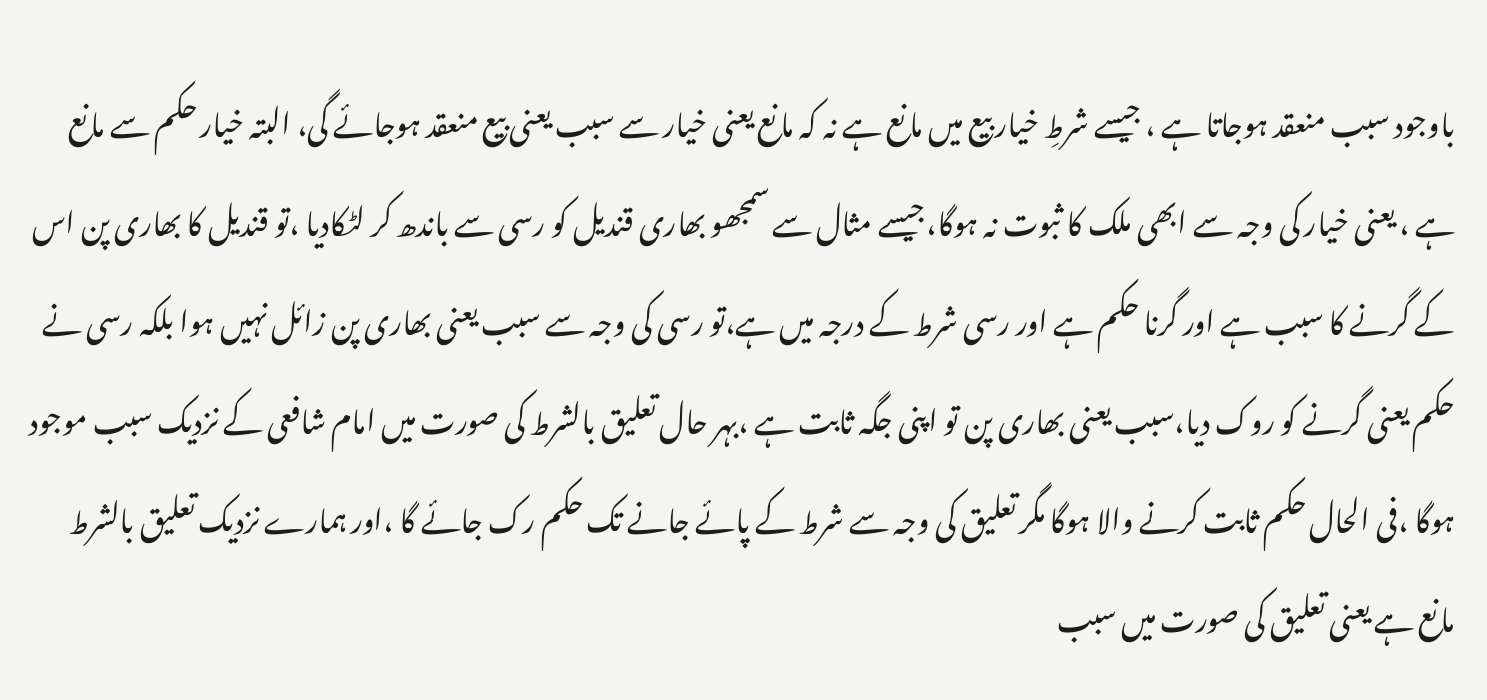باوجود سبب منعقد ہوجاتا ہے ، جیسے شرطِ خیار بیع میں مانع ہے نہ کہ مانع یعنی خیار سے سبب یعنی بیع منعقد ہوجائے گی، البتہ خیار حکم سے مانع ہے ، یعنی خیار کی وجہ سے ابھی ملک کا ثبوت نہ ہوگا،جیسے مثال سے سمجھو بھاری قندیل کو رسی سے باندھ کر لٹکادیا ،تو قندیل کا بھاری پن اس کے گرنے کا سبب ہے اور گرنا حکم ہے اور رسی شرط کے درجہ میں ہے،تو رسی کی وجہ سے سبب یعنی بھاری پن زائل نہیں ہوا بلکہ رسی نے حکم یعنی گرنے کو روک دیا،سبب یعنی بھاری پن تو اپنی جگہ ثابت ہے ،بہر حال تعلیق بالشرط کی صورت میں امام شافعی کے نزدیک سبب موجود ہوگا ،فی الحال حکم ثابت کرنے والا ہوگا مگر تعلیق کی وجہ سے شرط کے پائے جانے تک حکم رک جائے گا ،اور ہمارے نزدیک تعلیق بالشرط مانع ہے یعنی تعلیق کی صورت میں سبب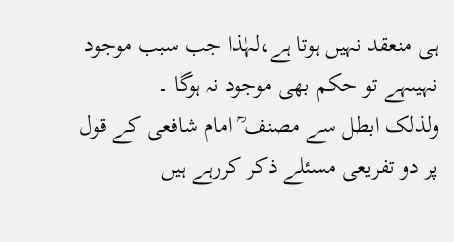ہی منعقد نہیں ہوتا ہے،لہٰذا جب سبب موجود نہیںہے تو حکم بھی موجود نہ ہوگا ۔
ولذلک ابطل سے مصنف ؒ امام شافعی کے قول پر دو تفریعی مسئلے ذکر کررہے ہیں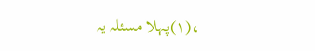،(۱)پہلا مسئلہ یہ